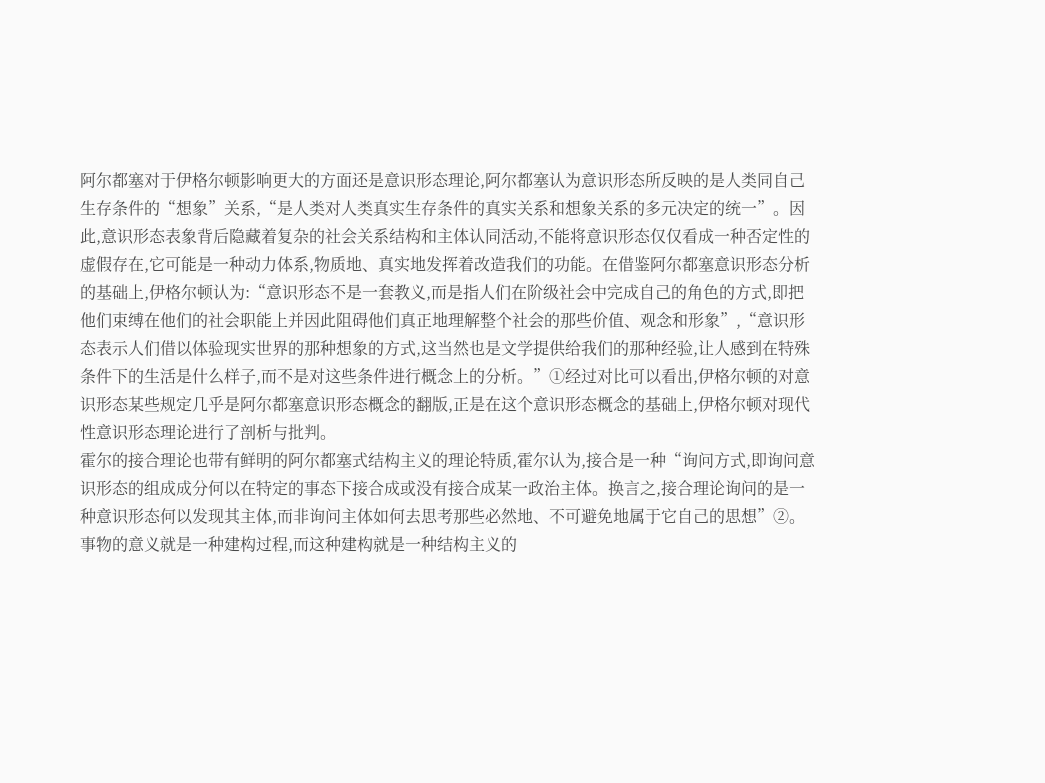阿尔都塞对于伊格尔顿影响更大的方面还是意识形态理论,阿尔都塞认为意识形态所反映的是人类同自己生存条件的“想象”关系,“是人类对人类真实生存条件的真实关系和想象关系的多元决定的统一”。因此,意识形态表象背后隐藏着复杂的社会关系结构和主体认同活动,不能将意识形态仅仅看成一种否定性的虚假存在,它可能是一种动力体系,物质地、真实地发挥着改造我们的功能。在借鉴阿尔都塞意识形态分析的基础上,伊格尔顿认为:“意识形态不是一套教义,而是指人们在阶级社会中完成自己的角色的方式,即把他们束缚在他们的社会职能上并因此阻碍他们真正地理解整个社会的那些价值、观念和形象”,“意识形态表示人们借以体验现实世界的那种想象的方式,这当然也是文学提供给我们的那种经验,让人感到在特殊条件下的生活是什么样子,而不是对这些条件进行概念上的分析。”①经过对比可以看出,伊格尔顿的对意识形态某些规定几乎是阿尔都塞意识形态概念的翻版,正是在这个意识形态概念的基础上,伊格尔顿对现代性意识形态理论进行了剖析与批判。
霍尔的接合理论也带有鲜明的阿尔都塞式结构主义的理论特质,霍尔认为,接合是一种“询问方式,即询问意识形态的组成成分何以在特定的事态下接合成或没有接合成某一政治主体。换言之,接合理论询问的是一种意识形态何以发现其主体,而非询问主体如何去思考那些必然地、不可避免地属于它自己的思想”②。事物的意义就是一种建构过程,而这种建构就是一种结构主义的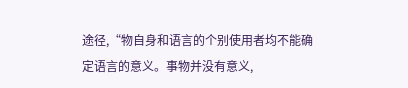途径,“物自身和语言的个别使用者均不能确定语言的意义。事物并没有意义,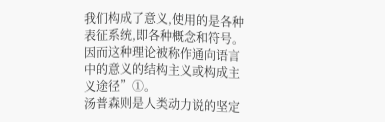我们构成了意义,使用的是各种表征系统,即各种概念和符号。因而这种理论被称作通向语言中的意义的结构主义或构成主义途径”①。
汤普森则是人类动力说的坚定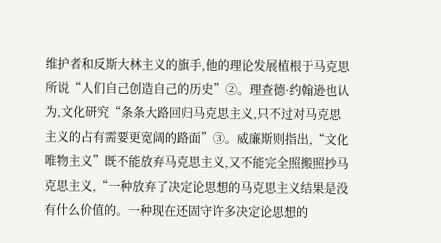维护者和反斯大林主义的旗手,他的理论发展植根于马克思所说“人们自己创造自己的历史”②。理查德·约翰逊也认为,文化研究“条条大路回归马克思主义,只不过对马克思主义的占有需要更宽阔的路面”③。威廉斯则指出,“文化唯物主义”既不能放弃马克思主义,又不能完全照搬照抄马克思主义,“一种放弃了决定论思想的马克思主义结果是没有什么价值的。一种现在还固守许多决定论思想的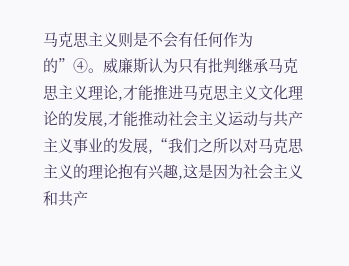马克思主义则是不会有任何作为的”④。威廉斯认为只有批判继承马克思主义理论,才能推进马克思主义文化理论的发展,才能推动社会主义运动与共产主义事业的发展,“我们之所以对马克思主义的理论抱有兴趣,这是因为社会主义和共产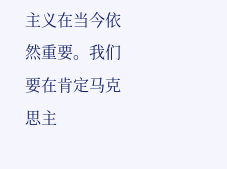主义在当今依然重要。我们要在肯定马克思主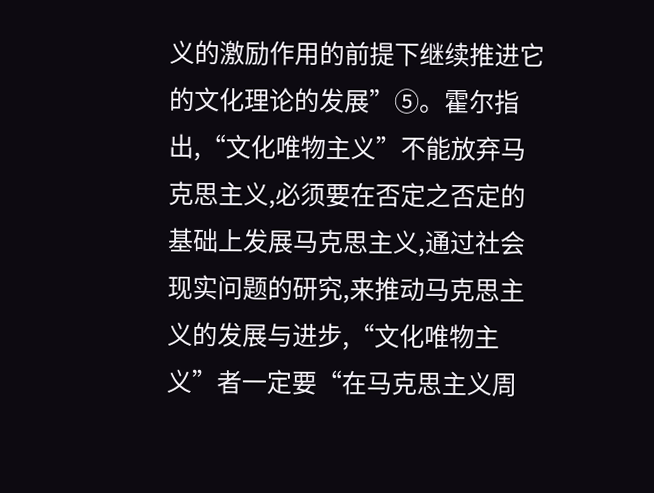义的激励作用的前提下继续推进它的文化理论的发展”⑤。霍尔指出,“文化唯物主义”不能放弃马克思主义,必须要在否定之否定的基础上发展马克思主义,通过社会现实问题的研究,来推动马克思主义的发展与进步,“文化唯物主义”者一定要“在马克思主义周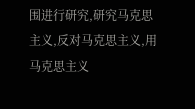围进行研究,研究马克思主义,反对马克思主义,用马克思主义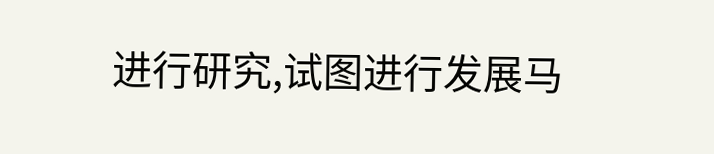进行研究,试图进行发展马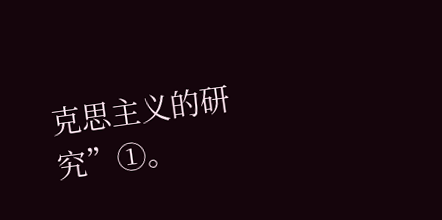克思主义的研究”①。